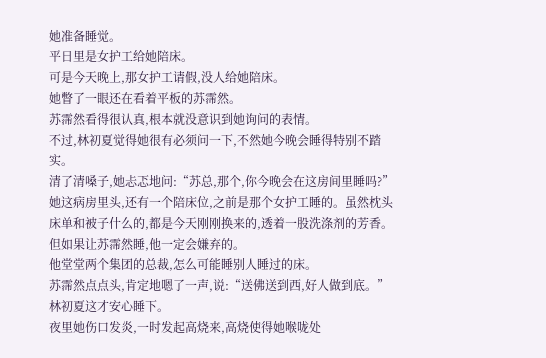她准备睡觉。
平日里是女护工给她陪床。
可是今天晚上,那女护工请假,没人给她陪床。
她瞥了一眼还在看着平板的苏霈然。
苏霈然看得很认真,根本就没意识到她询问的表情。
不过,林初夏觉得她很有必须问一下,不然她今晚会睡得特别不踏实。
清了清嗓子,她忐忑地问:“苏总,那个,你今晚会在这房间里睡吗?”
她这病房里头,还有一个陪床位,之前是那个女护工睡的。虽然枕头床单和被子什么的,都是今天刚刚换来的,透着一股洗涤剂的芳香。
但如果让苏霈然睡,他一定会嫌弃的。
他堂堂两个集团的总裁,怎么可能睡别人睡过的床。
苏霈然点点头,肯定地嗯了一声,说:“送佛送到西,好人做到底。”
林初夏这才安心睡下。
夜里她伤口发炎,一时发起高烧来,高烧使得她喉咙处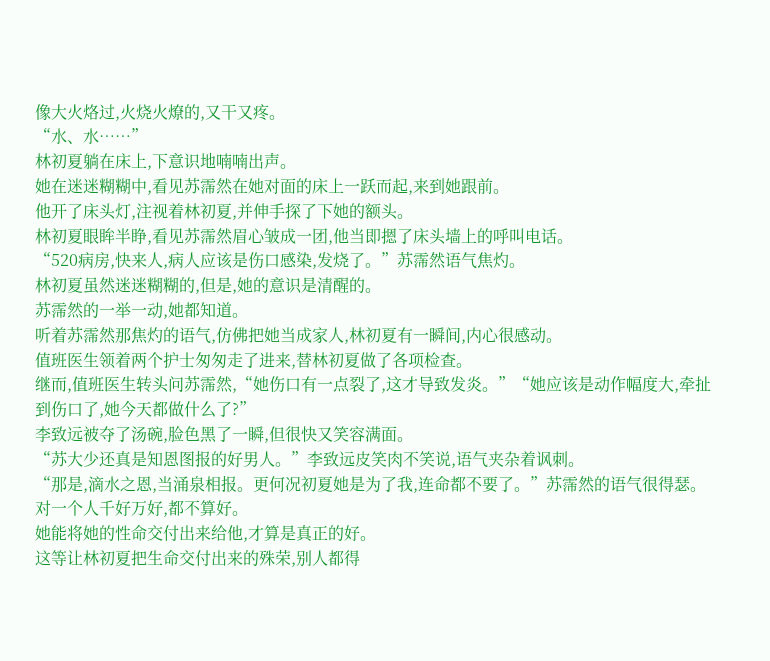像大火烙过,火烧火燎的,又干又疼。
“水、水……”
林初夏躺在床上,下意识地喃喃出声。
她在迷迷糊糊中,看见苏霈然在她对面的床上一跃而起,来到她跟前。
他开了床头灯,注视着林初夏,并伸手探了下她的额头。
林初夏眼眸半睁,看见苏霈然眉心皱成一团,他当即摁了床头墙上的呼叫电话。
“520病房,快来人,病人应该是伤口感染,发烧了。”苏霈然语气焦灼。
林初夏虽然迷迷糊糊的,但是,她的意识是清醒的。
苏霈然的一举一动,她都知道。
听着苏霈然那焦灼的语气,仿佛把她当成家人,林初夏有一瞬间,内心很感动。
值班医生领着两个护士匆匆走了进来,替林初夏做了各项检查。
继而,值班医生转头问苏霈然,“她伤口有一点裂了,这才导致发炎。”“她应该是动作幅度大,牵扯到伤口了,她今天都做什么了?”
李致远被夺了汤碗,脸色黑了一瞬,但很快又笑容满面。
“苏大少还真是知恩图报的好男人。”李致远皮笑肉不笑说,语气夹杂着讽刺。
“那是,滴水之恩,当涌泉相报。更何况初夏她是为了我,连命都不要了。”苏霈然的语气很得瑟。
对一个人千好万好,都不算好。
她能将她的性命交付出来给他,才算是真正的好。
这等让林初夏把生命交付出来的殊荣,别人都得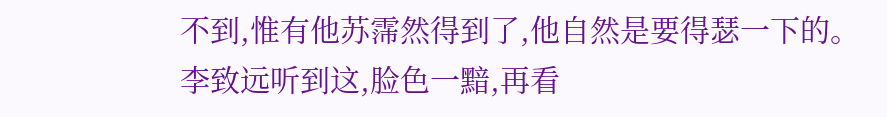不到,惟有他苏霈然得到了,他自然是要得瑟一下的。
李致远听到这,脸色一黯,再看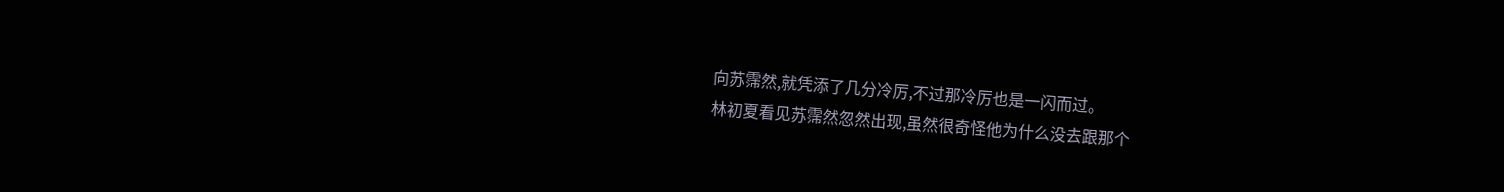向苏霈然,就凭添了几分冷厉,不过那冷厉也是一闪而过。
林初夏看见苏霈然忽然出现,虽然很奇怪他为什么没去跟那个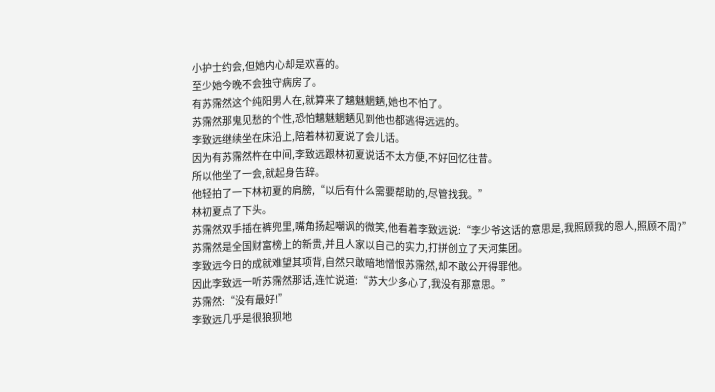小护士约会,但她内心却是欢喜的。
至少她今晚不会独守病房了。
有苏霈然这个纯阳男人在,就算来了魑魅魍魉,她也不怕了。
苏霈然那鬼见愁的个性,恐怕魑魅魍魉见到他也都逃得远远的。
李致远继续坐在床沿上,陪着林初夏说了会儿话。
因为有苏霈然杵在中间,李致远跟林初夏说话不太方便,不好回忆往昔。
所以他坐了一会,就起身告辞。
他轻拍了一下林初夏的肩膀,“以后有什么需要帮助的,尽管找我。”
林初夏点了下头。
苏霈然双手插在裤兜里,嘴角扬起嘲讽的微笑,他看着李致远说:“李少爷这话的意思是,我照顾我的恩人,照顾不周?”
苏霈然是全国财富榜上的新贵,并且人家以自己的实力,打拼创立了天河集团。
李致远今日的成就难望其项背,自然只敢暗地憎恨苏霈然,却不敢公开得罪他。
因此李致远一听苏霈然那话,连忙说道:“苏大少多心了,我没有那意思。”
苏霈然:“没有最好!”
李致远几乎是很狼狈地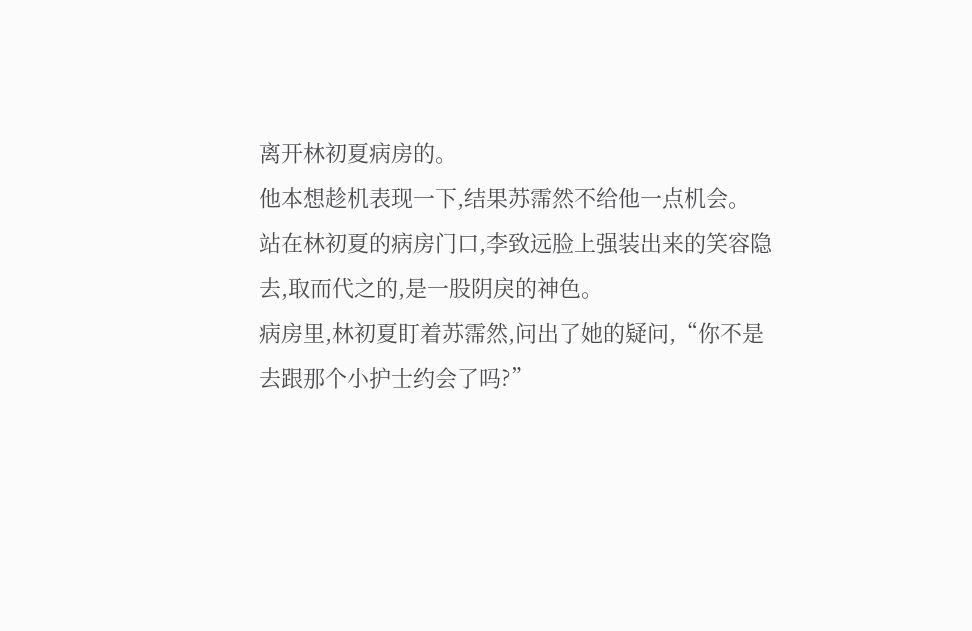离开林初夏病房的。
他本想趁机表现一下,结果苏霈然不给他一点机会。
站在林初夏的病房门口,李致远脸上强装出来的笑容隐去,取而代之的,是一股阴戾的神色。
病房里,林初夏盯着苏霈然,问出了她的疑问,“你不是去跟那个小护士约会了吗?”